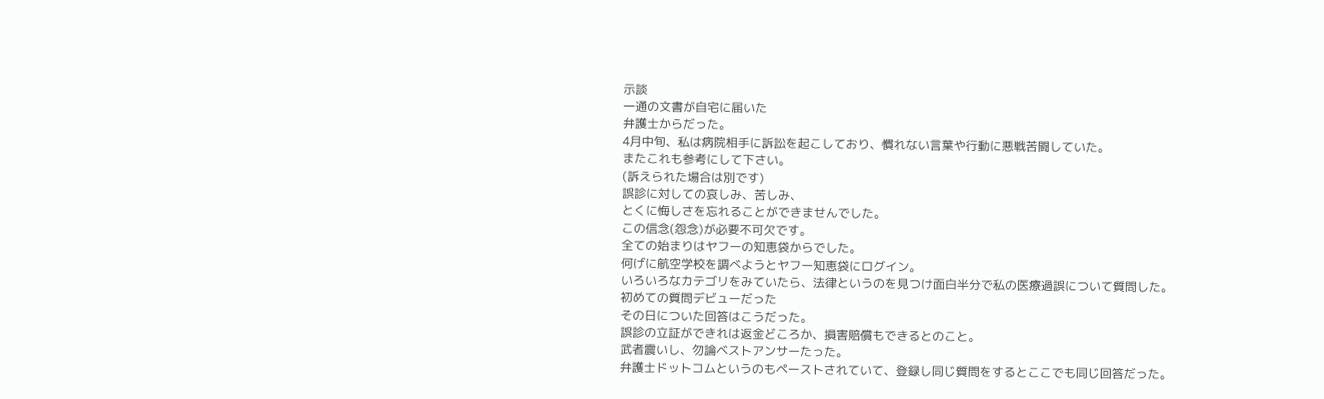示談
一通の文書が自宅に届いた
弁護士からだった。
4月中旬、私は病院相手に訴訟を起こしており、慣れない言葉や行動に悪戦苦闘していた。
またこれも参考にして下さい。
(訴えられた場合は別です)
誤診に対しての哀しみ、苦しみ、
とくに悔しさを忘れることができませんでした。
この信念(怨念)が必要不可欠です。
全ての始まりはヤフーの知恵袋からでした。
何げに航空学校を調べようとヤフー知恵袋にログイン。
いろいろなカテゴリをみていたら、法律というのを見つけ面白半分で私の医療過誤について質問した。
初めての質問デビューだった
その日についた回答はこうだった。
誤診の立証ができれは返金どころか、損害賠償もできるとのこと。
武者震いし、勿論ベストアンサーたった。
弁護士ドットコムというのもペーストされていて、登録し同じ質問をするとここでも同じ回答だった。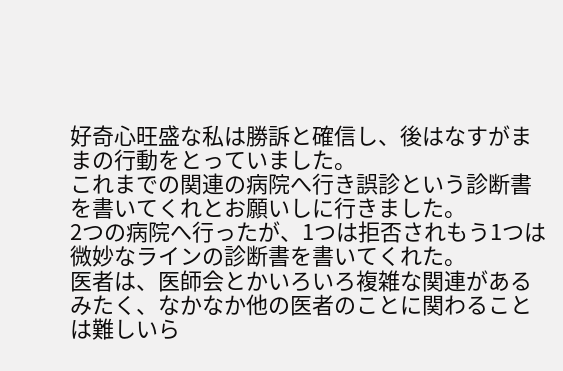好奇心旺盛な私は勝訴と確信し、後はなすがままの行動をとっていました。
これまでの関連の病院へ行き誤診という診断書を書いてくれとお願いしに行きました。
2つの病院へ行ったが、1つは拒否されもう1つは微妙なラインの診断書を書いてくれた。
医者は、医師会とかいろいろ複雑な関連があるみたく、なかなか他の医者のことに関わることは難しいら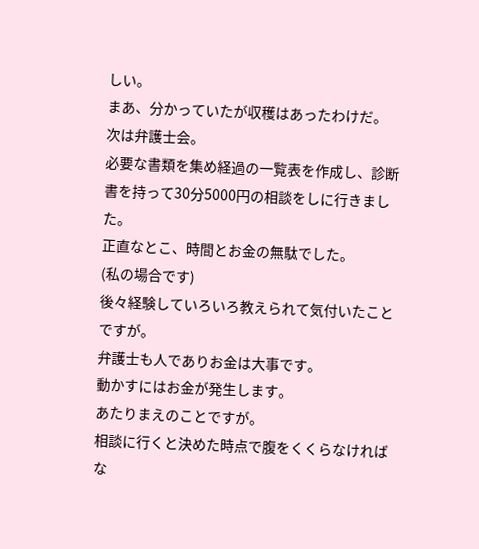しい。
まあ、分かっていたが収穫はあったわけだ。
次は弁護士会。
必要な書類を集め経過の一覧表を作成し、診断書を持って30分5000円の相談をしに行きました。
正直なとこ、時間とお金の無駄でした。
(私の場合です)
後々経験していろいろ教えられて気付いたことですが。
弁護士も人でありお金は大事です。
動かすにはお金が発生します。
あたりまえのことですが。
相談に行くと決めた時点で腹をくくらなければな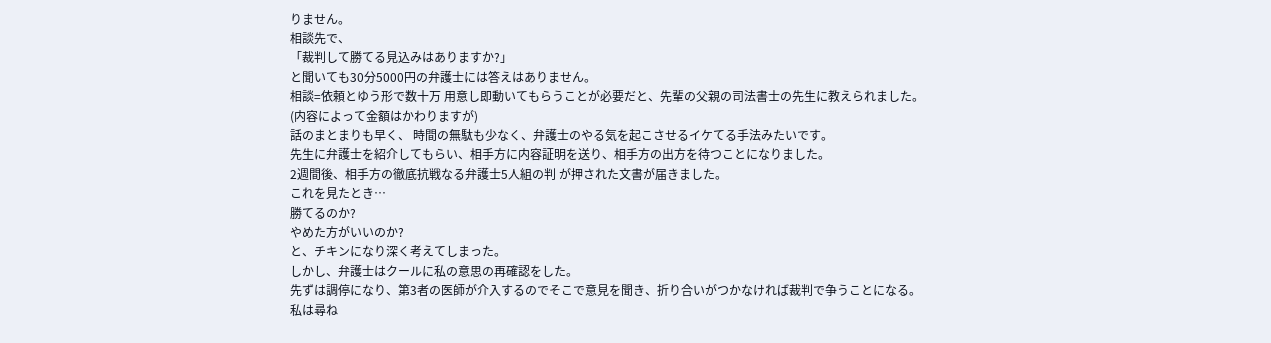りません。
相談先で、
「裁判して勝てる見込みはありますか?」
と聞いても30分5000円の弁護士には答えはありません。
相談=依頼とゆう形で数十万 用意し即動いてもらうことが必要だと、先輩の父親の司法書士の先生に教えられました。
(内容によって金額はかわりますが)
話のまとまりも早く、 時間の無駄も少なく、弁護士のやる気を起こさせるイケてる手法みたいです。
先生に弁護士を紹介してもらい、相手方に内容証明を送り、相手方の出方を待つことになりました。
2週間後、相手方の徹底抗戦なる弁護士5人組の判 が押された文書が届きました。
これを見たとき…
勝てるのか?
やめた方がいいのか?
と、チキンになり深く考えてしまった。
しかし、弁護士はクールに私の意思の再確認をした。
先ずは調停になり、第3者の医師が介入するのでそこで意見を聞き、折り合いがつかなければ裁判で争うことになる。
私は尋ね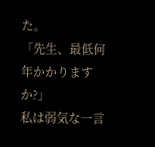た。
「先生、最低何年かかりますか?」
私は弱気な一言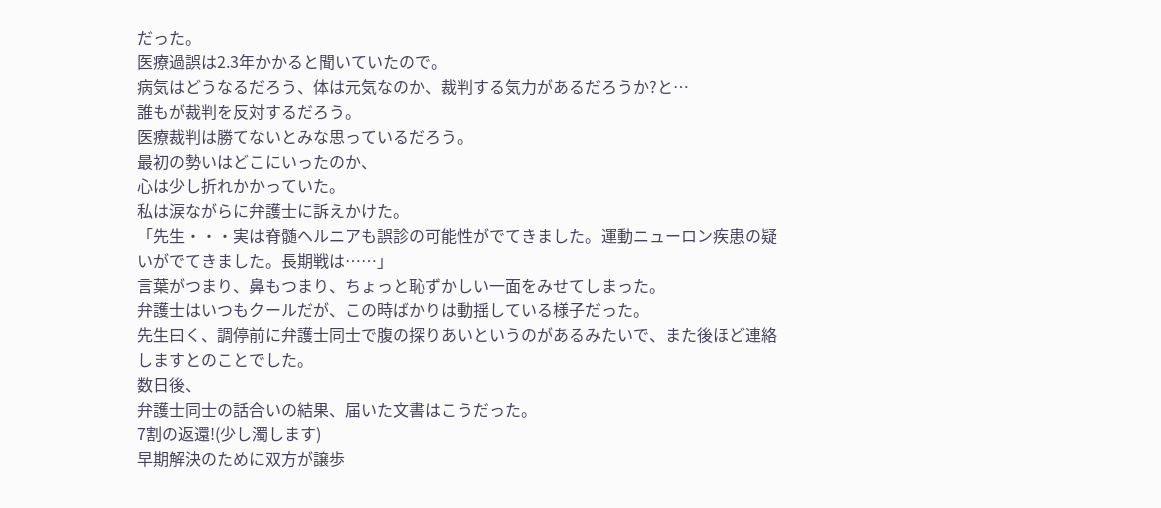だった。
医療過誤は2.3年かかると聞いていたので。
病気はどうなるだろう、体は元気なのか、裁判する気力があるだろうか?と…
誰もが裁判を反対するだろう。
医療裁判は勝てないとみな思っているだろう。
最初の勢いはどこにいったのか、
心は少し折れかかっていた。
私は涙ながらに弁護士に訴えかけた。
「先生・・・実は脊髄ヘルニアも誤診の可能性がでてきました。運動ニューロン疾患の疑いがでてきました。長期戦は……」
言葉がつまり、鼻もつまり、ちょっと恥ずかしい一面をみせてしまった。
弁護士はいつもクールだが、この時ばかりは動揺している様子だった。
先生曰く、調停前に弁護士同士で腹の探りあいというのがあるみたいで、また後ほど連絡しますとのことでした。
数日後、
弁護士同士の話合いの結果、届いた文書はこうだった。
7割の返還!(少し濁します)
早期解決のために双方が譲歩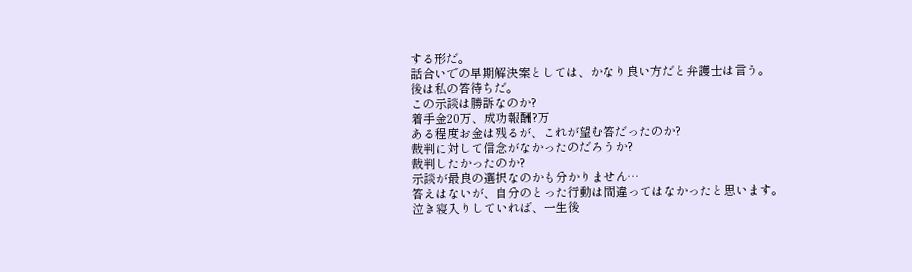する形だ。
話合いでの早期解決案としては、かなり良い方だと弁護士は言う。
後は私の答待ちだ。
この示談は勝訴なのか?
着手金20万、成功報酬?万
ある程度お金は残るが、これが望む答だったのか?
裁判に対して信念がなかったのだろうか?
裁判したかったのか?
示談が最良の選択なのかも分かりません…
答えはないが、自分のとった行動は間違ってはなかったと思います。
泣き寝入りしていれば、一生後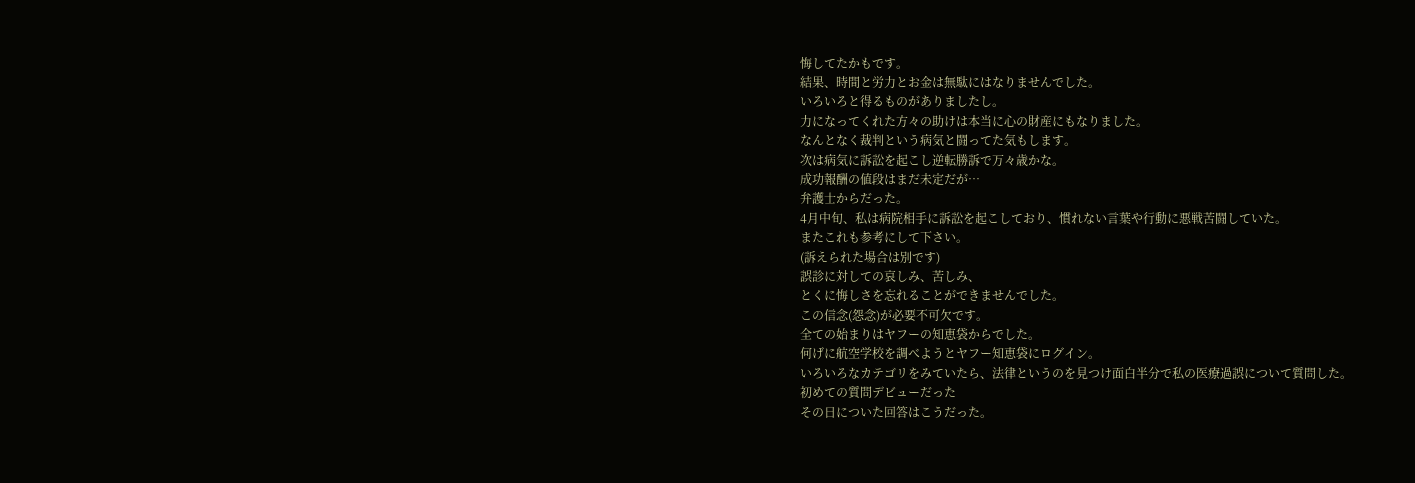悔してたかもです。
結果、時間と労力とお金は無駄にはなりませんでした。
いろいろと得るものがありましたし。
力になってくれた方々の助けは本当に心の財産にもなりました。
なんとなく裁判という病気と闘ってた気もします。
次は病気に訴訟を起こし逆転勝訴で万々歳かな。
成功報酬の値段はまだ未定だが…
弁護士からだった。
4月中旬、私は病院相手に訴訟を起こしており、慣れない言葉や行動に悪戦苦闘していた。
またこれも参考にして下さい。
(訴えられた場合は別です)
誤診に対しての哀しみ、苦しみ、
とくに悔しさを忘れることができませんでした。
この信念(怨念)が必要不可欠です。
全ての始まりはヤフーの知恵袋からでした。
何げに航空学校を調べようとヤフー知恵袋にログイン。
いろいろなカテゴリをみていたら、法律というのを見つけ面白半分で私の医療過誤について質問した。
初めての質問デビューだった
その日についた回答はこうだった。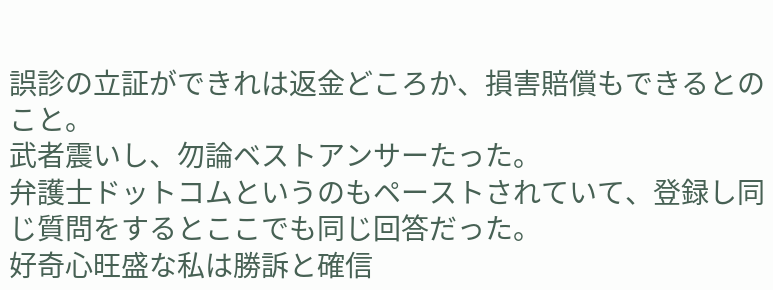誤診の立証ができれは返金どころか、損害賠償もできるとのこと。
武者震いし、勿論ベストアンサーたった。
弁護士ドットコムというのもペーストされていて、登録し同じ質問をするとここでも同じ回答だった。
好奇心旺盛な私は勝訴と確信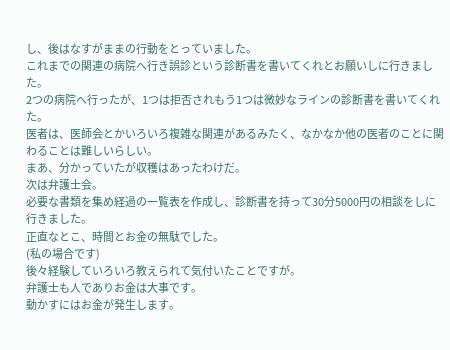し、後はなすがままの行動をとっていました。
これまでの関連の病院へ行き誤診という診断書を書いてくれとお願いしに行きました。
2つの病院へ行ったが、1つは拒否されもう1つは微妙なラインの診断書を書いてくれた。
医者は、医師会とかいろいろ複雑な関連があるみたく、なかなか他の医者のことに関わることは難しいらしい。
まあ、分かっていたが収穫はあったわけだ。
次は弁護士会。
必要な書類を集め経過の一覧表を作成し、診断書を持って30分5000円の相談をしに行きました。
正直なとこ、時間とお金の無駄でした。
(私の場合です)
後々経験していろいろ教えられて気付いたことですが。
弁護士も人でありお金は大事です。
動かすにはお金が発生します。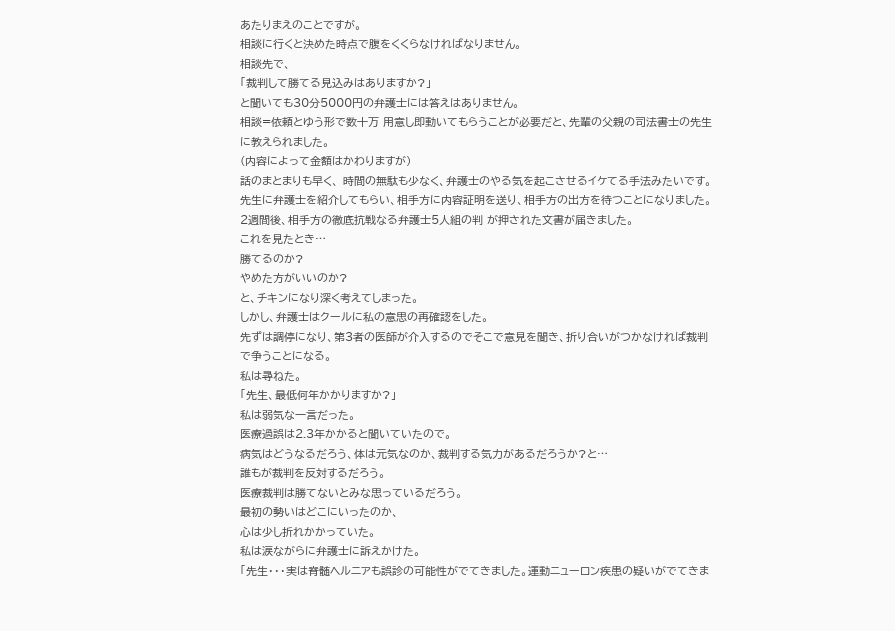あたりまえのことですが。
相談に行くと決めた時点で腹をくくらなければなりません。
相談先で、
「裁判して勝てる見込みはありますか?」
と聞いても30分5000円の弁護士には答えはありません。
相談=依頼とゆう形で数十万 用意し即動いてもらうことが必要だと、先輩の父親の司法書士の先生に教えられました。
(内容によって金額はかわりますが)
話のまとまりも早く、 時間の無駄も少なく、弁護士のやる気を起こさせるイケてる手法みたいです。
先生に弁護士を紹介してもらい、相手方に内容証明を送り、相手方の出方を待つことになりました。
2週間後、相手方の徹底抗戦なる弁護士5人組の判 が押された文書が届きました。
これを見たとき…
勝てるのか?
やめた方がいいのか?
と、チキンになり深く考えてしまった。
しかし、弁護士はクールに私の意思の再確認をした。
先ずは調停になり、第3者の医師が介入するのでそこで意見を聞き、折り合いがつかなければ裁判で争うことになる。
私は尋ねた。
「先生、最低何年かかりますか?」
私は弱気な一言だった。
医療過誤は2.3年かかると聞いていたので。
病気はどうなるだろう、体は元気なのか、裁判する気力があるだろうか?と…
誰もが裁判を反対するだろう。
医療裁判は勝てないとみな思っているだろう。
最初の勢いはどこにいったのか、
心は少し折れかかっていた。
私は涙ながらに弁護士に訴えかけた。
「先生・・・実は脊髄ヘルニアも誤診の可能性がでてきました。運動ニューロン疾患の疑いがでてきま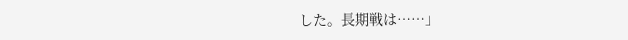した。長期戦は……」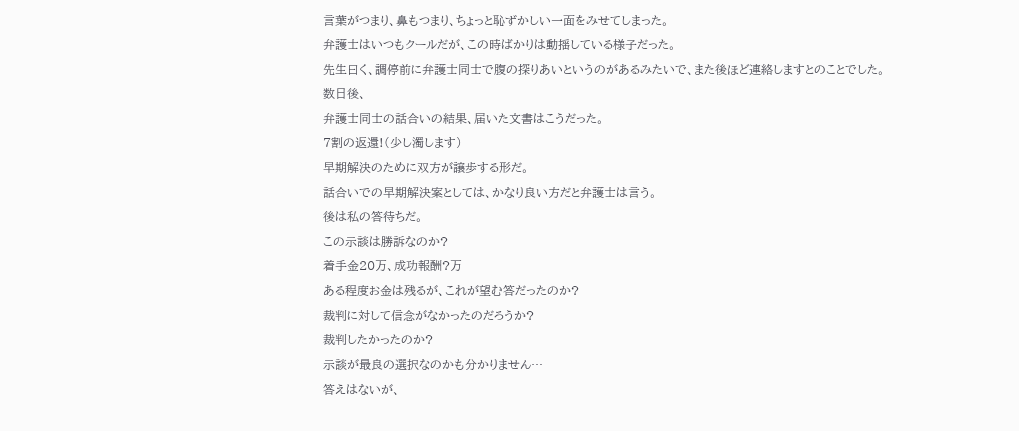言葉がつまり、鼻もつまり、ちょっと恥ずかしい一面をみせてしまった。
弁護士はいつもクールだが、この時ばかりは動揺している様子だった。
先生曰く、調停前に弁護士同士で腹の探りあいというのがあるみたいで、また後ほど連絡しますとのことでした。
数日後、
弁護士同士の話合いの結果、届いた文書はこうだった。
7割の返還!(少し濁します)
早期解決のために双方が譲歩する形だ。
話合いでの早期解決案としては、かなり良い方だと弁護士は言う。
後は私の答待ちだ。
この示談は勝訴なのか?
着手金20万、成功報酬?万
ある程度お金は残るが、これが望む答だったのか?
裁判に対して信念がなかったのだろうか?
裁判したかったのか?
示談が最良の選択なのかも分かりません…
答えはないが、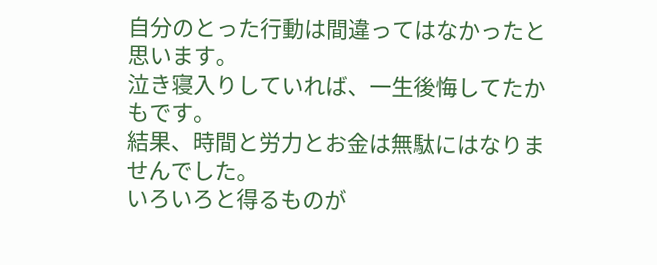自分のとった行動は間違ってはなかったと思います。
泣き寝入りしていれば、一生後悔してたかもです。
結果、時間と労力とお金は無駄にはなりませんでした。
いろいろと得るものが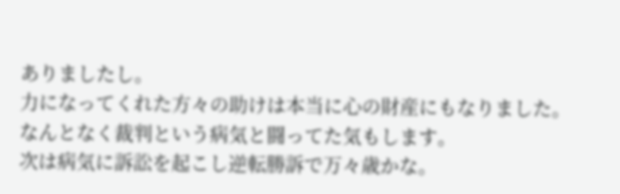ありましたし。
力になってくれた方々の助けは本当に心の財産にもなりました。
なんとなく裁判という病気と闘ってた気もします。
次は病気に訴訟を起こし逆転勝訴で万々歳かな。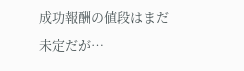成功報酬の値段はまだ未定だが…